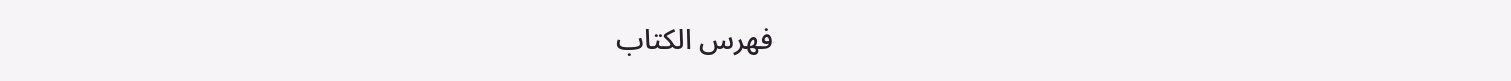فهرس الكتاب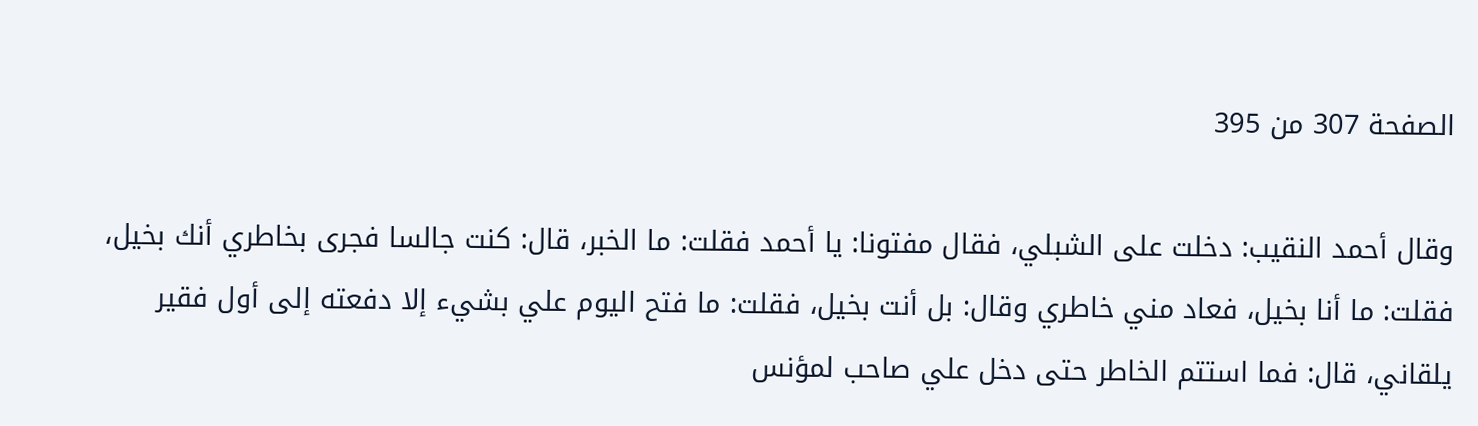الصفحة 307 من 395

وقال أحمد النقيب: دخلت على الشبلي، فقال مفتونا: يا أحمد فقلت: ما الخبر، قال: كنت جالسا فجرى بخاطري أنك بخيل، فقلت: ما أنا بخيل، فعاد مني خاطري وقال: بل أنت بخيل، فقلت: ما فتح اليوم علي بشيء إلا دفعته إلى أول فقير يلقاني، قال: فما استتم الخاطر حتى دخل علي صاحب لمؤنس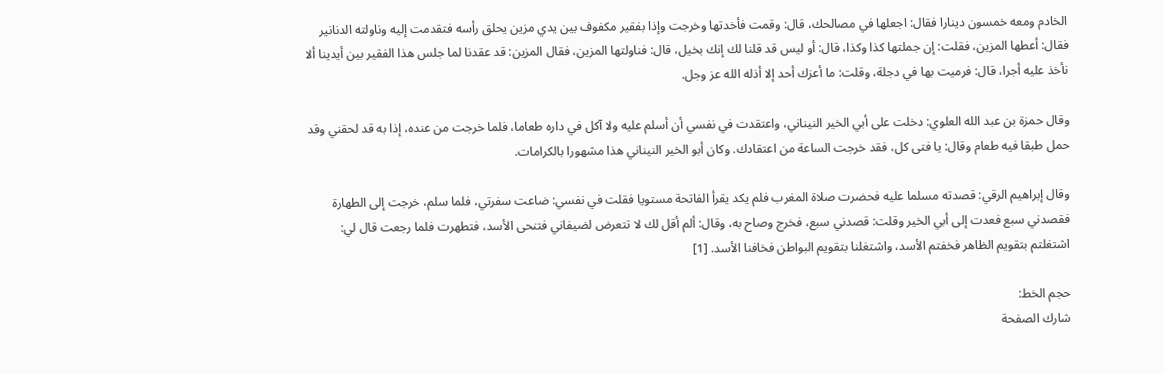الخادم ومعه خمسون دينارا فقال: اجعلها في مصالحك، قال: وقمت فأخدتها وخرجت وإذا بفقير مكفوف بين يدي مزين يحلق رأسه فتقدمت إليه وناولته الدنانير فقال: أعطها المزين، فقلت: إن جملتها كذا وكذا، قال: أو ليس قد قلنا لك إنك بخيل، قال: فناولتها المزين، فقال المزين: قد عقدنا لما جلس هذا الفقير بين أيدينا ألا نأخذ عليه أجرا، قال: فرميت بها في دجلة، وقلت: ما أعزك أحد إلا أذله الله عز وجل.

وقال حمزة بن عبد الله العلوي: دخلت على أبي الخير النيناني، واعتقدت في نفسي أن أسلم عليه ولا آكل في داره طعاما، فلما خرجت من عنده، إذا به قد لحقني وقد حمل طبقا فيه طعام وقال: يا فتى كل، فقد خرجت الساعة من اعتقادك. وكان أبو الخير النيناني هذا مشهورا بالكرامات.

وقال إبراهيم الرقي: قصدته مسلما عليه فحضرت صلاة المغرب فلم يكد يقرأ الفاتحة مستويا فقلت في نفسي: ضاعت سفرتي، فلما سلم، خرجت إلى الطهارة فقصدني سبع فعدت إلى أبي الخير وقلت: قصدني سبع، فخرج وصاح به، وقال: ألم أقل لك لا تتعرض لضيفاني فتنحى الأسد، فتطهرت فلما رجعت قال لي: اشتغلتم بتقويم الظاهر فخفتم الأسد، واشتغلنا بتقويم البواطن فخافنا الأسد. [1]

حجم الخط:
شارك الصفحة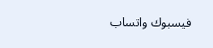فيسبوك واتساب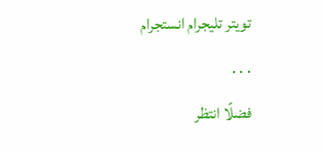تويتر تليجرام انستجرام
. . .
فضلًا انتظر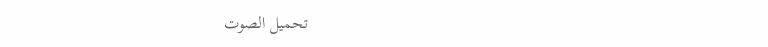تحميل الصوت